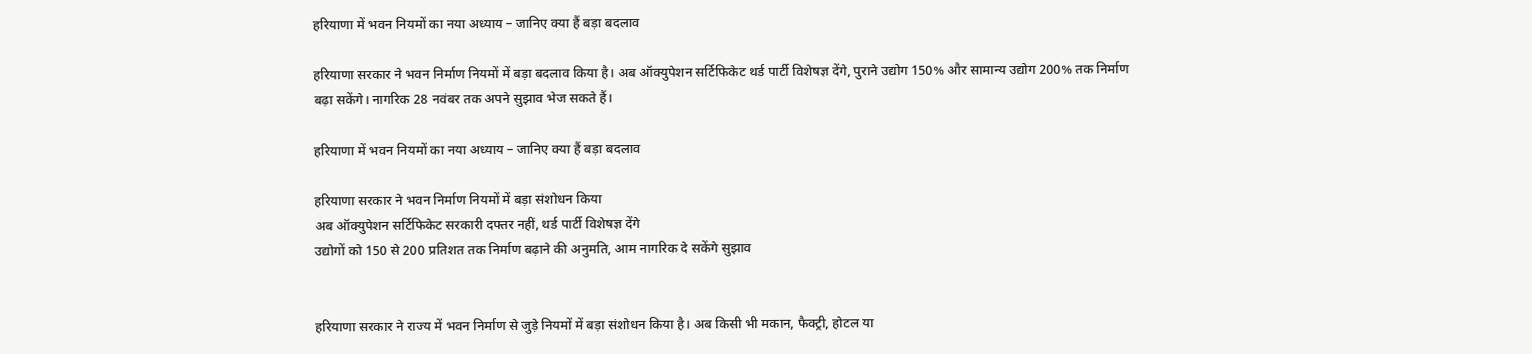हरियाणा में भवन नियमों का नया अध्याय – जानिए क्या हैं बड़ा बदलाव

हरियाणा सरकार ने भवन निर्माण नियमों में बड़ा बदलाव किया है। अब ऑक्युपेशन सर्टिफिकेट थर्ड पार्टी विशेषज्ञ देंगे, पुराने उद्योग 150% और सामान्य उद्योग 200% तक निर्माण बढ़ा सकेंगे। नागरिक 28 नवंबर तक अपने सुझाव भेज सकते हैं।

हरियाणा में भवन नियमों का नया अध्याय – जानिए क्या हैं बड़ा बदलाव

हरियाणा सरकार ने भवन निर्माण नियमों में बड़ा संशोधन किया
अब ऑक्युपेशन सर्टिफिकेट सरकारी दफ्तर नहीं, थर्ड पार्टी विशेषज्ञ देंगे
उद्योगों को 150 से 200 प्रतिशत तक निर्माण बढ़ाने की अनुमति, आम नागरिक दे सकेंगे सुझाव


हरियाणा सरकार ने राज्य में भवन निर्माण से जुड़े नियमों में बड़ा संशोधन किया है। अब किसी भी मकान, फैक्ट्री, होटल या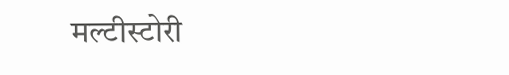मल्टीस्टोरी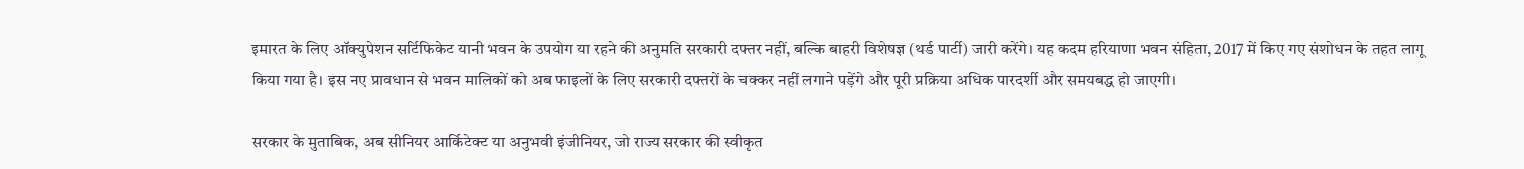इमारत के लिए ऑक्युपेशन सर्टिफिकेट यानी भवन के उपयोग या रहने की अनुमति सरकारी दफ्तर नहीं, बल्कि बाहरी विशेषज्ञ (थर्ड पार्टी) जारी करेंगे। यह कदम हरियाणा भवन संहिता, 2017 में किए गए संशोधन के तहत लागू किया गया है। इस नए प्रावधान से भवन मालिकों को अब फाइलों के लिए सरकारी दफ्तरों के चक्कर नहीं लगाने पड़ेंगे और पूरी प्रक्रिया अधिक पारदर्शी और समयबद्ध हो जाएगी।

सरकार के मुताबिक, अब सीनियर आर्किटेक्ट या अनुभवी इंजीनियर, जो राज्य सरकार की स्वीकृत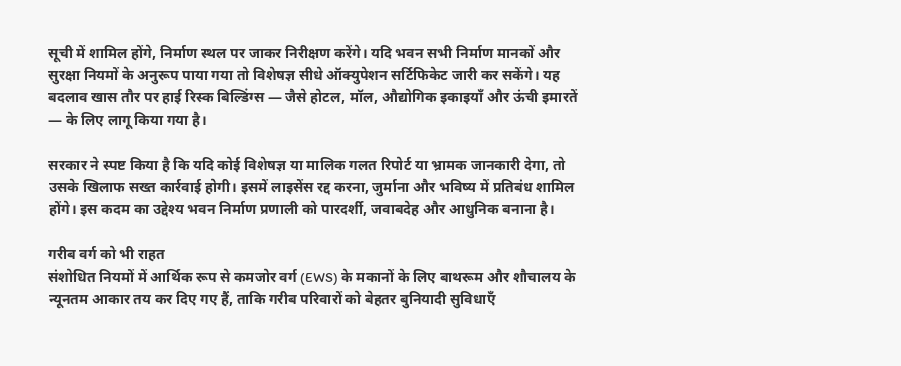सूची में शामिल होंगे, निर्माण स्थल पर जाकर निरीक्षण करेंगे। यदि भवन सभी निर्माण मानकों और सुरक्षा नियमों के अनुरूप पाया गया तो विशेषज्ञ सीधे ऑक्युपेशन सर्टिफिकेट जारी कर सकेंगे। यह बदलाव खास तौर पर हाई रिस्क बिल्डिंग्स — जैसे होटल, मॉल, औद्योगिक इकाइयाँ और ऊंची इमारतें — के लिए लागू किया गया है।

सरकार ने स्पष्ट किया है कि यदि कोई विशेषज्ञ या मालिक गलत रिपोर्ट या भ्रामक जानकारी देगा, तो उसके खिलाफ सख्त कार्रवाई होगी। इसमें लाइसेंस रद्द करना, जुर्माना और भविष्य में प्रतिबंध शामिल होंगे। इस कदम का उद्देश्य भवन निर्माण प्रणाली को पारदर्शी, जवाबदेह और आधुनिक बनाना है।

गरीब वर्ग को भी राहत
संशोधित नियमों में आर्थिक रूप से कमजोर वर्ग (EWS) के मकानों के लिए बाथरूम और शौचालय के न्यूनतम आकार तय कर दिए गए हैं, ताकि गरीब परिवारों को बेहतर बुनियादी सुविधाएँ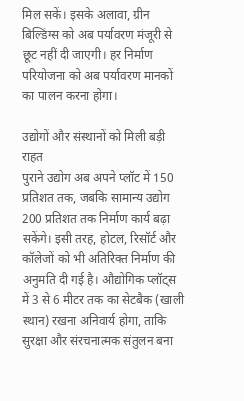मिल सकें। इसके अलावा, ग्रीन बिल्डिंग्स को अब पर्यावरण मंजूरी से छूट नहीं दी जाएगी। हर निर्माण परियोजना को अब पर्यावरण मानकों का पालन करना होगा।

उद्योगों और संस्थानों को मिली बड़ी राहत
पुराने उद्योग अब अपने प्लॉट में 150 प्रतिशत तक, जबकि सामान्य उद्योग 200 प्रतिशत तक निर्माण कार्य बढ़ा सकेंगे। इसी तरह, होटल, रिसॉर्ट और कॉलेजों को भी अतिरिक्त निर्माण की अनुमति दी गई है। औद्योगिक प्लॉट्स में 3 से 6 मीटर तक का सेटबैक (खाली स्थान) रखना अनिवार्य होगा, ताकि सुरक्षा और संरचनात्मक संतुलन बना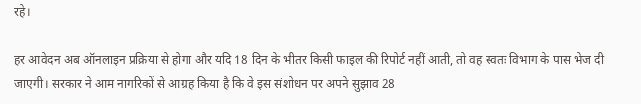रहे।

हर आवेदन अब ऑनलाइन प्रक्रिया से होगा और यदि 18 दिन के भीतर किसी फाइल की रिपोर्ट नहीं आती, तो वह स्वतः विभाग के पास भेज दी जाएगी। सरकार ने आम नागरिकों से आग्रह किया है कि वे इस संशोधन पर अपने सुझाव 28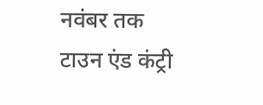नवंबर तक टाउन एंड कंट्री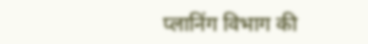प्लानिंग विभाग की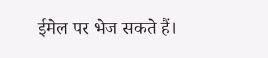ईमेल पर भेज सकते हैं।